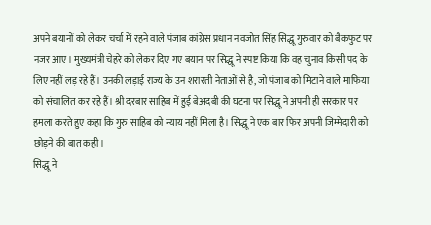अपने बयानों को लेकर चर्चा में रहने वाले पंजाब कांग्रेस प्रधान नवजोत सिंह सिद्धू गुरुवार को बैकफुट पर नजर आए। मुख्यमंत्री चेहरे को लेकर दिए गए बयान पर सिद्धू ने स्पष्ट किया कि वह चुनाव किसी पद के लिए नहीं लड़ रहे हैं। उनकी लड़ाई राज्य के उन शरारती नेताओं से है, जो पंजाब को मिटाने वाले माफिया को संचालित कर रहे हैं। श्री दरबार साहिब में हुई बेअदबी की घटना पर सिद्धू ने अपनी ही सरकार पर हमला करते हुए कहा कि गुरु साहिब को न्याय नहीं मिला है। सिद्धू ने एक बार फिर अपनी जिम्मेदारी को छोड़ने की बात कही।
सिद्धू ने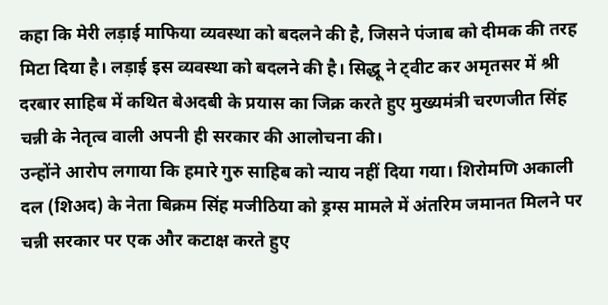कहा कि मेरी लड़ाई माफिया व्यवस्था को बदलने की है, जिसने पंजाब को दीमक की तरह मिटा दिया है। लड़ाई इस व्यवस्था को बदलने की है। सिद्धू ने ट्वीट कर अमृतसर में श्री दरबार साहिब में कथित बेअदबी के प्रयास का जिक्र करते हुए मुख्यमंत्री चरणजीत सिंह चन्नी के नेतृत्व वाली अपनी ही सरकार की आलोचना की।
उन्होंने आरोप लगाया कि हमारे गुरु साहिब को न्याय नहीं दिया गया। शिरोमणि अकाली दल (शिअद) के नेता बिक्रम सिंह मजीठिया को ड्रग्स मामले में अंतरिम जमानत मिलने पर चन्नी सरकार पर एक और कटाक्ष करते हुए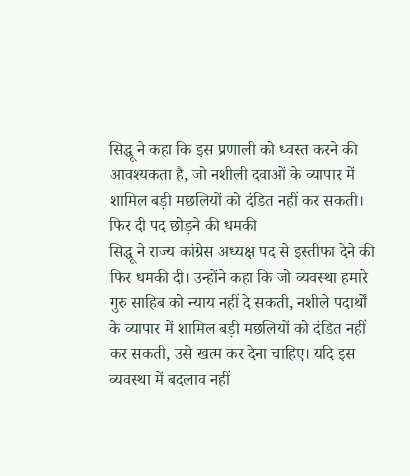सिद्धू ने कहा कि इस प्रणाली को ध्वस्त करने की आवश्यकता है, जो नशीली दवाओं के व्यापार में शामिल बड़ी मछलियों को दंडित नहीं कर सकती।
फिर दी पद छोड़ने की धमकी
सिद्धू ने राज्य कांग्रेस अध्यक्ष पद से इस्तीफा देने की फिर धमकी दी। उन्होंने कहा कि जो व्यवस्था हमारे गुरु साहिब को न्याय नहीं दे सकती, नशीले पदार्थों के व्यापार में शामिल बड़ी मछलियों को दंडित नहीं कर सकती, उसे खत्म कर देना चाहिए। यदि इस व्यवस्था में बदलाव नहीं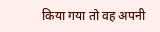किया गया तो वह अपनी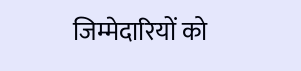जिम्मेदारियों को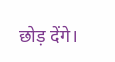छोड़ देंगे।